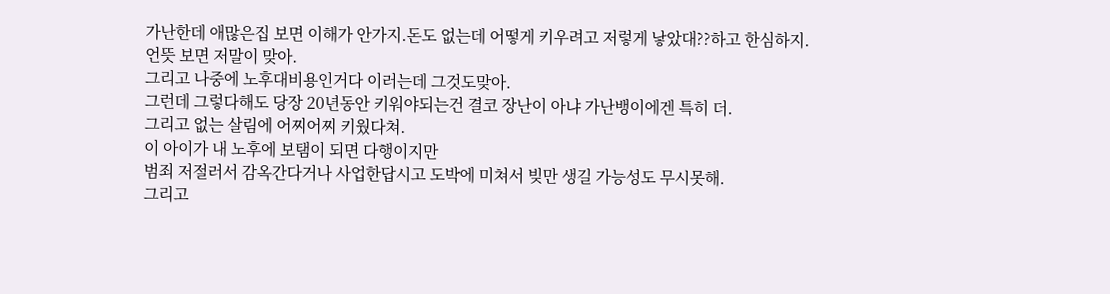가난한데 애많은집 보면 이해가 안가지.돈도 없는데 어떻게 키우려고 저렇게 낳았대??하고 한심하지.
언뜻 보면 저말이 맞아.
그리고 나중에 노후대비용인거다 이러는데 그것도맞아.
그런데 그렇다해도 당장 20년동안 키워야되는건 결코 장난이 아냐 가난뱅이에겐 특히 더.
그리고 없는 살림에 어찌어찌 키웠다쳐.
이 아이가 내 노후에 보탬이 되면 다행이지만
범죄 저절러서 감옥간다거나 사업한답시고 도박에 미쳐서 빚만 생길 가능성도 무시못해.
그리고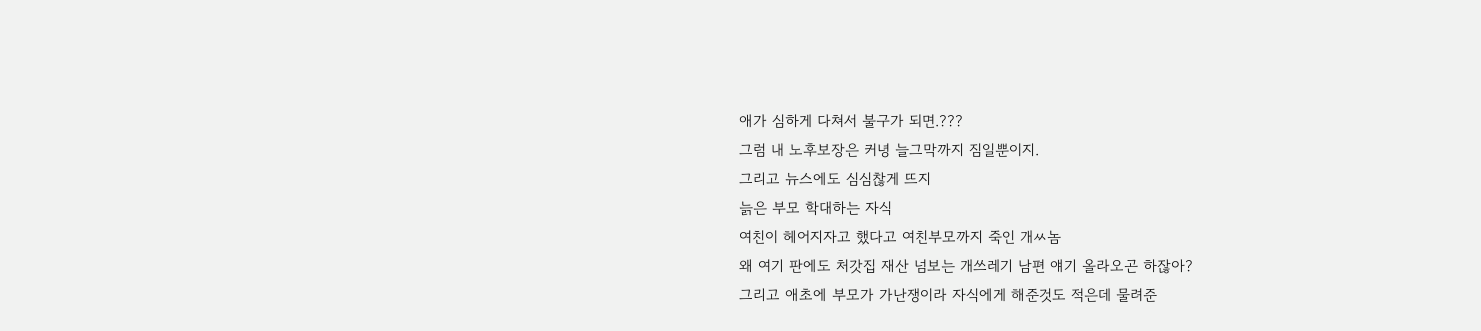애가 심하게 다쳐서 불구가 되면.???
그럼 내 노후보장은 커녕 늘그막까지 짐일뿐이지.
그리고 뉴스에도 심심찮게 뜨지
늙은 부모 학대하는 자식
여친이 헤어지자고 했다고 여친부모까지 죽인 개ㅆ놈
왜 여기 판에도 처갓집 재산 넘보는 개쓰레기 남편 얘기 올라오곤 하잖아?
그리고 애초에 부모가 가난쟁이라 자식에게 해준것도 적은데 물려준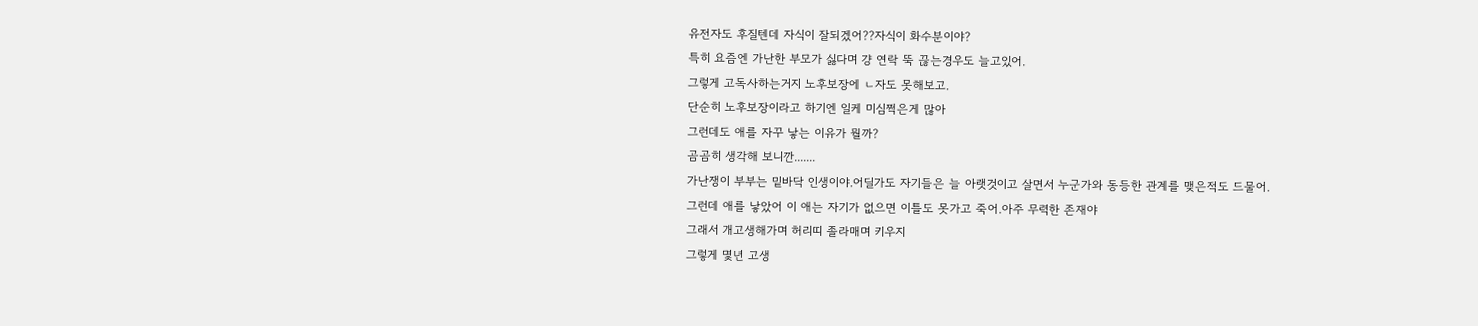유전자도 후질텐데 자식이 잘되겠어??자식이 화수분이야?
특히 요즘엔 가난한 부모가 싫다며 걍 연락 뚝 끊는경우도 늘고있어.
그렇게 고독사하는거지 노후보장에 ㄴ자도 못해보고.
단순히 노후보장이라고 하기엔 일케 미심쩍은게 많아
그런데도 애를 자꾸 낳는 이유가 뭘까?
곰곰히 생각해 보니깐.......
가난쟁이 부부는 밑바닥 인생이야.어딜가도 자기들은 늘 아랫것이고 살면서 누군가와 동등한 관계를 맺은적도 드물어.
그런데 애를 낳았어 이 애는 자기가 없으면 이틀도 못가고 죽어.아주 무력한 존재야
그래서 개고생해가며 허리띠 졸라매며 키우지
그렇게 몇년 고생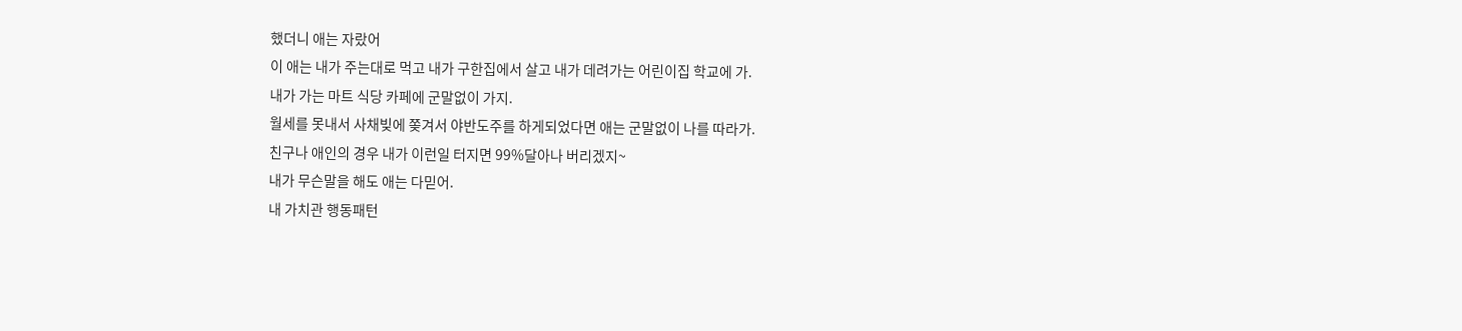했더니 애는 자랐어
이 애는 내가 주는대로 먹고 내가 구한집에서 살고 내가 데려가는 어린이집 학교에 가.
내가 가는 마트 식당 카페에 군말없이 가지.
월세를 못내서 사채빚에 쫒겨서 야반도주를 하게되었다면 애는 군말없이 나를 따라가.
친구나 애인의 경우 내가 이런일 터지면 99%달아나 버리겠지~
내가 무슨말을 해도 애는 다믿어.
내 가치관 행동패턴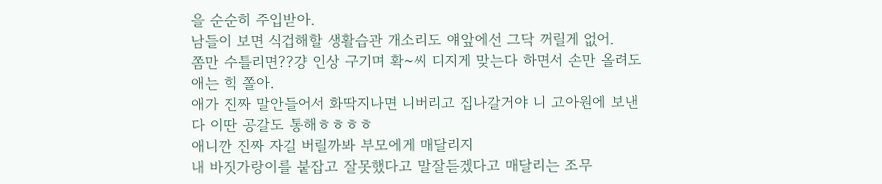을 순순히 주입받아.
남들이 보면 식겁해할 생활습관 개소리도 얘앞에선 그닥 꺼릴게 없어.
쫌만 수틀리면??걍 인상 구기며 확~씨 디지게 맞는다 하면서 손만 올려도 애는 힉 쫄아.
애가 진짜 말안들어서 화딱지나면 니버리고 집나갈거야 니 고아원에 보낸다 이딴 공갈도 통해ㅎㅎㅎㅎ
애니깐 진짜 자길 버릴까봐 부모에게 매달리지
내 바짓가랑이를 붙잡고 잘못했다고 말잘듣겠다고 매달리는 조무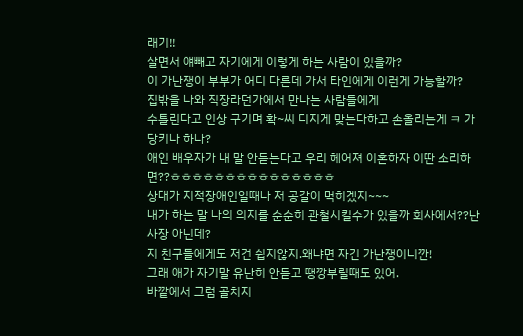래기!!
살면서 얘빼고 자기에게 이렇게 하는 사람이 있을까?
이 가난쟁이 부부가 어디 다른데 가서 타인에게 이런게 가능할까?
집밖을 나와 직장라던가에서 만나는 사람들에게
수틀린다고 인상 구기며 확~씨 디지게 맞는다하고 손올리는게 ㅋ 가당키나 하나?
애인 배우자가 내 말 안듣는다고 우리 헤어져 이혼하자 이딴 소리하면??ㅎㅎㅎㅎㅎㅎㅎㅎㅎㅎㅎㅎㅎㅎㅎ
상대가 지적장애인일때나 저 공갈이 먹히겠지~~~
내가 하는 말 나의 의지를 순순히 관철시킬수가 있을까 회사에서??난 사장 아닌데?
지 친구들에게도 저건 쉽지않지.왜냐면 자긴 가난쟁이니깐!
그래 애가 자기말 유난히 안듣고 땡깡부릴때도 있어.
바깥에서 그럼 골치지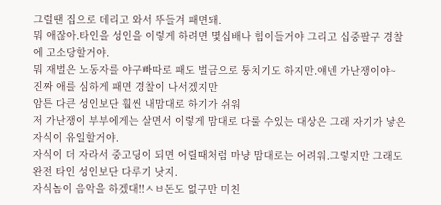그럴땐 집으로 데리고 와서 뚜들겨 패면돼.
뭐 애잖아.타인을 성인을 이렇게 하려면 몇십배나 힘이들거야 그리고 십중팔구 경찰에 고소당할거야.
뭐 재벌은 노동자를 야구빠따로 패도 벌금으로 퉁치기도 하지만.얘넨 가난쟁이야~
진짜 애를 심하게 패면 경찰이 나서겠지만
암튼 다큰 성인보단 훨씬 내맘대로 하기가 쉬워
저 가난쟁이 부부에게는 살면서 이렇게 맘대로 다룰 수있는 대상은 그래 자기가 낳은 자식이 유일할거야.
자식이 더 자라서 중고딩이 되면 어릴때처럼 마냥 맘대로는 어려워.그렇지만 그래도 완전 타인 성인보단 다루기 낫지.
자식놈이 음악을 하겠대!!ㅅㅂ돈도 없구만 미친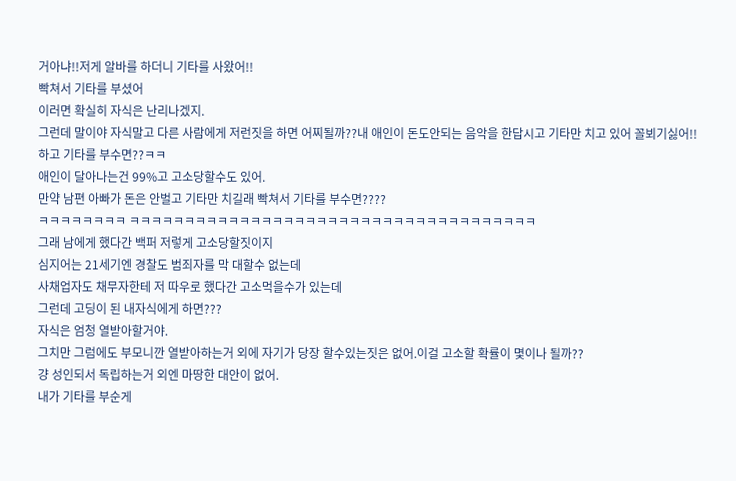거아냐!!저게 알바를 하더니 기타를 사왔어!!
빡쳐서 기타를 부셨어
이러면 확실히 자식은 난리나겠지.
그런데 말이야 자식말고 다른 사람에게 저런짓을 하면 어찌될까??내 애인이 돈도안되는 음악을 한답시고 기타만 치고 있어 꼴뵈기싫어!!하고 기타를 부수면??ㅋㅋ
애인이 달아나는건 99%고 고소당할수도 있어.
만약 남편 아빠가 돈은 안벌고 기타만 치길래 빡쳐서 기타를 부수면????
ㅋㅋㅋㅋㅋㅋㅋㅋ ㅋㅋㅋㅋㅋㅋㅋㅋㅋㅋㅋㅋㅋㅋㅋㅋㅋㅋㅋㅋㅋㅋㅋㅋㅋㅋㅋㅋㅋㅋㅋㅋㅋㅋㅋㅋㅋ
그래 남에게 했다간 백퍼 저렇게 고소당할짓이지
심지어는 21세기엔 경찰도 범죄자를 막 대할수 없는데
사채업자도 채무자한테 저 따우로 했다간 고소먹을수가 있는데
그런데 고딩이 된 내자식에게 하면???
자식은 엄청 열받아할거야.
그치만 그럼에도 부모니깐 열받아하는거 외에 자기가 당장 할수있는짓은 없어.이걸 고소할 확률이 몇이나 될까??
걍 성인되서 독립하는거 외엔 마땅한 대안이 없어.
내가 기타를 부순게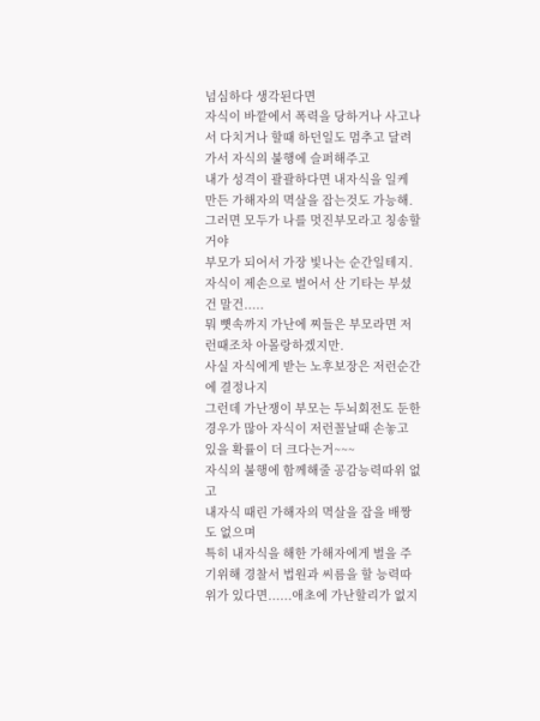넘심하다 생각된다면
자식이 바깥에서 폭력을 당하거나 사고나서 다치거나 할때 하던일도 멈추고 달려가서 자식의 불행에 슬퍼해주고
내가 성격이 괄괄하다면 내자식을 일케 만든 가해자의 멱살을 잡는것도 가능해.
그러면 모두가 나를 멋진부모라고 칭송할거야
부모가 되어서 가장 빛나는 순간일테지.
자식이 제손으로 벌어서 산 기타는 부셨건 말건.....
뭐 뼛속까지 가난에 찌들은 부모라면 저런때조차 아몰랑하겠지만.
사실 자식에게 받는 노후보장은 저런순간에 결정나지
그런데 가난쟁이 부모는 두뇌회전도 둔한경우가 많아 자식이 저런꼴날때 손놓고 있을 확률이 더 크다는거~~~
자식의 불행에 함께해줄 공감능력따위 없고
내자식 때린 가해자의 멱살을 잡을 배짱도 없으며
특히 내자식을 해한 가해자에게 벌을 주기위해 경찰서 법원과 씨름을 할 능력따위가 있다면......애초에 가난할리가 없지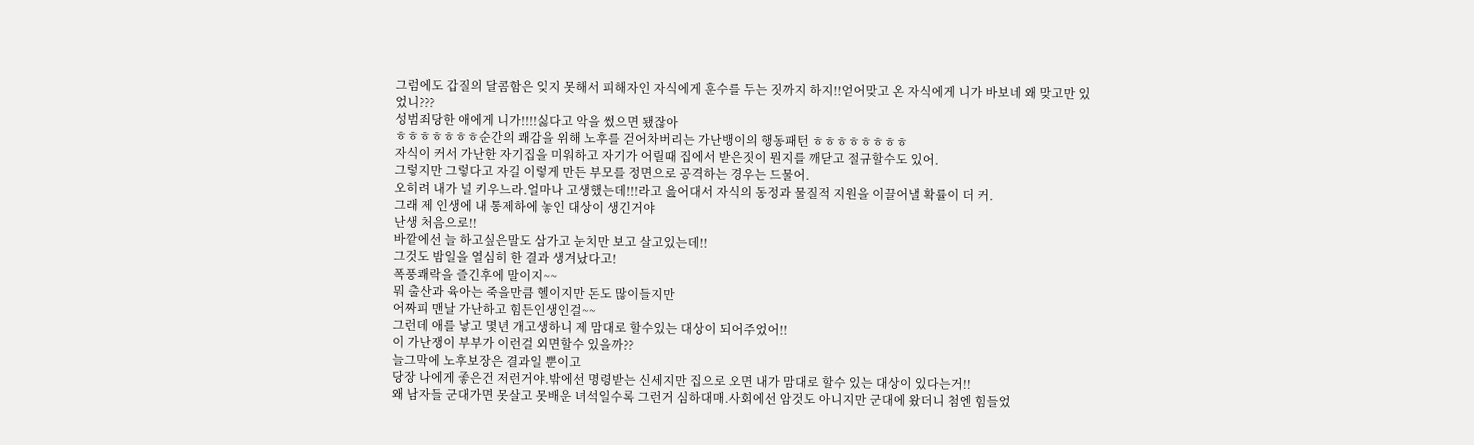그럼에도 갑질의 달콤함은 잊지 못해서 피해자인 자식에게 훈수를 두는 짓까지 하지!!얻어맞고 온 자식에게 니가 바보네 왜 맞고만 있었니???
성범죄당한 애에게 니가!!!!싫다고 악을 썼으면 됐잖아
ㅎㅎㅎㅎㅎㅎㅎ순간의 쾌감을 위해 노후를 걷어차버리는 가난뱅이의 행동패턴 ㅎㅎㅎㅎㅎㅎㅎㅎ
자식이 커서 가난한 자기집을 미워하고 자기가 어릴때 집에서 받은짓이 뭔지를 깨닫고 절규할수도 있어.
그렇지만 그렇다고 자길 이렇게 만든 부모를 정면으로 공격하는 경우는 드물어.
오히려 내가 널 키우느라.얼마나 고생했는데!!!라고 읊어대서 자식의 동정과 물질적 지원을 이끌어낼 확률이 더 커.
그래 제 인생에 내 통제하에 놓인 대상이 생긴거야
난생 처음으로!!
바깥에선 늘 하고싶은말도 삼가고 눈치만 보고 살고있는데!!
그것도 밤일을 열심히 한 결과 생겨났다고!
폭풍쾌락을 즐긴후에 말이지~~
뭐 출산과 육아는 죽을만큼 헬이지만 돈도 많이들지만
어짜피 맨날 가난하고 힘든인생인걸~~
그런데 애를 낳고 몇년 개고생하니 제 맘대로 할수있는 대상이 되어주었어!!
이 가난쟁이 부부가 이런걸 외면할수 있을까??
늘그막에 노후보장은 결과일 뿐이고
당장 나에게 좋은건 저런거야.밖에선 명령받는 신세지만 집으로 오면 내가 맘대로 할수 있는 대상이 있다는거!!
왜 남자들 군대가면 못살고 못배운 녀석일수록 그런거 심하대매.사회에선 암것도 아니지만 군대에 왔더니 첨엔 힘들었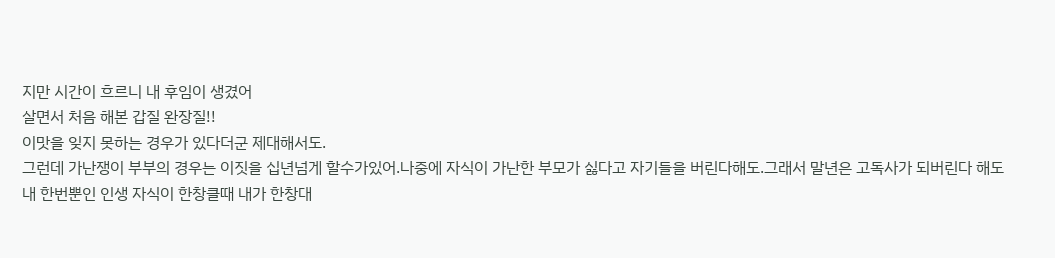지만 시간이 흐르니 내 후임이 생겼어
살면서 처음 해본 갑질 완장질!!
이맛을 잊지 못하는 경우가 있다더군 제대해서도.
그런데 가난쟁이 부부의 경우는 이짓을 십년넘게 할수가있어.나중에 자식이 가난한 부모가 싫다고 자기들을 버린다해도.그래서 말년은 고독사가 되버린다 해도
내 한번뿐인 인생 자식이 한창클때 내가 한창대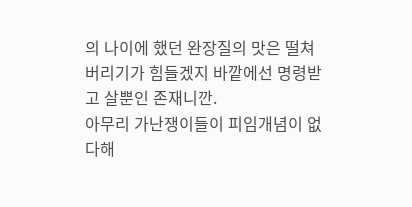의 나이에 했던 완장질의 맛은 떨쳐버리기가 힘들겠지 바깥에선 명령받고 살뿐인 존재니깐.
아무리 가난쟁이들이 피임개념이 없다해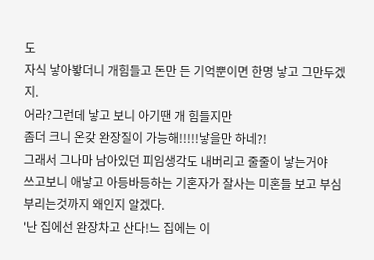도
자식 낳아봫더니 개힘들고 돈만 든 기억뿐이면 한명 낳고 그만두겠지.
어라?그런데 낳고 보니 아기땐 개 힘들지만
좀더 크니 온갖 완장질이 가능해!!!!!낳을만 하네?!
그래서 그나마 남아있던 피임생각도 내버리고 줄줄이 낳는거야
쓰고보니 애낳고 아등바등하는 기혼자가 잘사는 미혼들 보고 부심부리는것까지 왜인지 알겠다.
'난 집에선 완장차고 산다!느 집에는 이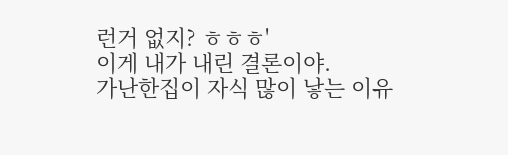런거 없지? ㅎㅎㅎ'
이게 내가 내린 결론이야.
가난한집이 자식 많이 낳는 이유